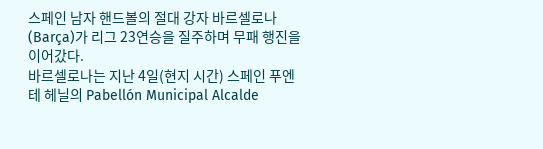스페인 남자 핸드볼의 절대 강자 바르셀로나(Barça)가 리그 23연승을 질주하며 무패 행진을 이어갔다.
바르셀로나는 지난 4일(현지 시간) 스페인 푸엔테 헤닐의 Pabellón Municipal Alcalde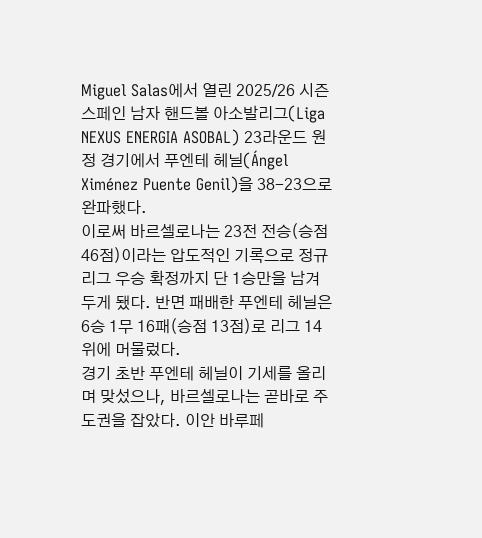Miguel Salas에서 열린 2025/26 시즌 스페인 남자 핸드볼 아소발리그(Liga NEXUS ENERGIA ASOBAL) 23라운드 원정 경기에서 푸엔테 헤닐(Ángel Ximénez Puente Genil)을 38-23으로 완파했다.
이로써 바르셀로나는 23전 전승(승점 46점)이라는 압도적인 기록으로 정규리그 우승 확정까지 단 1승만을 남겨두게 됐다. 반면 패배한 푸엔테 헤닐은 6승 1무 16패(승점 13점)로 리그 14위에 머물렀다.
경기 초반 푸엔테 헤닐이 기세를 올리며 맞섰으나, 바르셀로나는 곧바로 주도권을 잡았다. 이안 바루페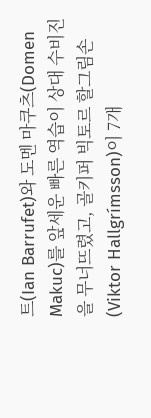트(Ian Barrufet)와 도멘 마쿠츠(Domen Makuc)를 앞세운 빠른 역습이 상대 수비진을 무너뜨렸고, 골키퍼 빅토르 할그림손(Viktor Hallgrímsson)이 7개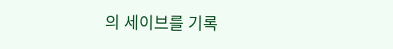의 세이브를 기록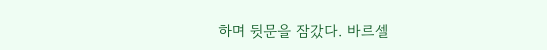하며 뒷문을 잠갔다. 바르셀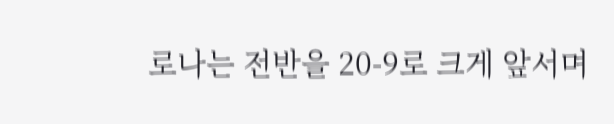로나는 전반을 20-9로 크게 앞서며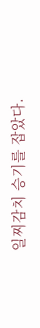일찌감치 승기를 잡았다.